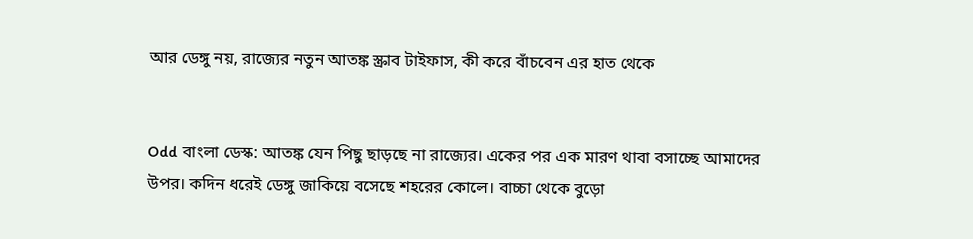আর ডেঙ্গু নয়, রাজ্যের নতুন আতঙ্ক স্ক্রাব টাইফাস, কী করে বাঁচবেন এর হাত থেকে


Odd বাংলা ডেস্ক: আতঙ্ক যেন পিছু ছাড়ছে না রাজ্যের। একের পর এক মারণ থাবা বসাচ্ছে আমাদের উপর। কদিন ধরেই ডেঙ্গু জাকিয়ে বসেছে শহরের কোলে। বাচ্চা থেকে বুড়ো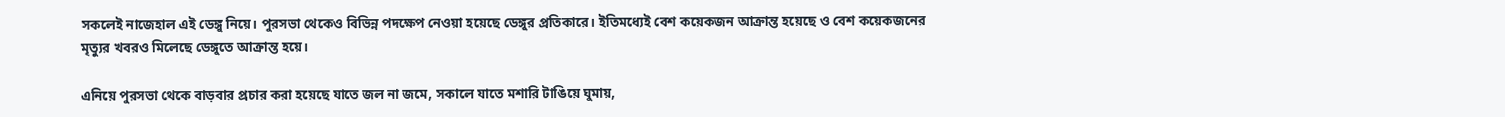সকলেই নাজেহাল এই ডেঙ্গু নিয়ে। পুরসভা থেকেও বিভিন্ন পদক্ষেপ নেওয়া হয়েছে ডেঙ্গুর প্রতিকারে। ইতিমধ্যেই বেশ কয়েকজন আক্রান্ত হয়েছে ও বেশ কয়েকজনের মৃত্যুর খবরও মিলেছে ডেঙ্গুতে আক্রান্ত হয়ে।

এনিয়ে পুরসভা থেকে বাড়বার প্রচার করা হয়েছে যাতে জল না জমে, সকালে যাতে মশারি টাঙিয়ে ঘুমায়,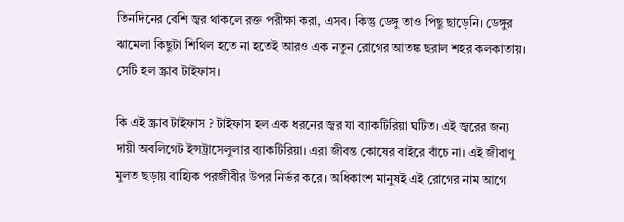তিনদিনের বেশি জ্বর থাকলে রক্ত পরীক্ষা করা, এসব। কিন্তু ডেঙ্গু তাও পিছু ছাড়েনি। ডেঙ্গুর ঝামেলা কিছুটা শিথিল হতে না হতেই আরও এক নতুন রোগের আতঙ্ক ছরাল শহর কলকাতায়। সেটি হল স্ক্রাব টাইফাস।

কি এই স্ক্রাব টাইফাস ? টাইফাস হল এক ধরনের জ্বর যা ব্যাকটিরিয়া ঘটিত। এই জ্বরের জন্য দায়ী অবলিগেট ইন্সট্রাসেলুলার ব্যাকটিরিয়া। এরা জীবন্ত কোষের বাইরে বাঁচে না। এই জীবাণু মুলত ছড়ায় বাহ্যিক পরজীবীর উপর নির্ভর করে। অধিকাংশ মানুষই এই রোগের নাম আগে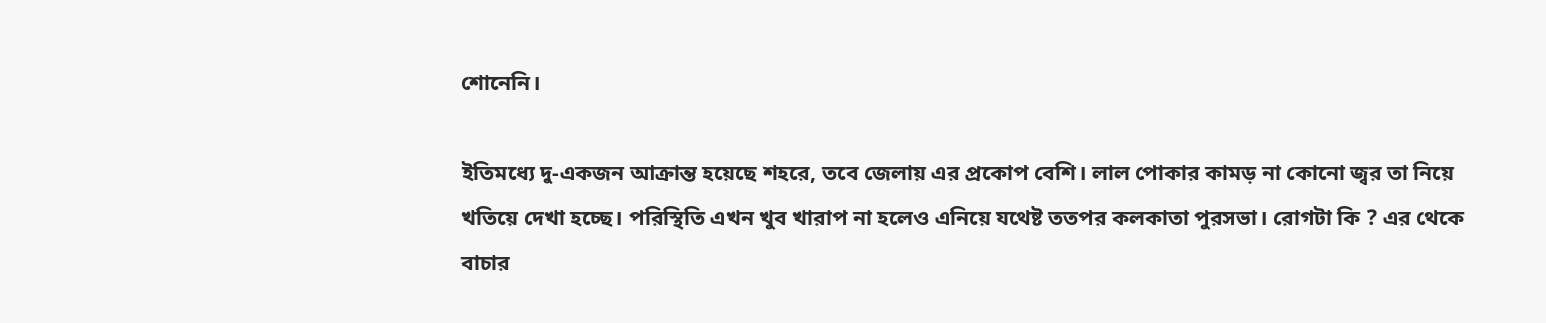শোনেনি।

ইতিমধ্যে দু-একজন আক্রান্ত হয়েছে শহরে, তবে জেলায় এর প্রকোপ বেশি। লাল পোকার কামড় না কোনো জ্বর তা নিয়ে খতিয়ে দেখা হচ্ছে। পরিস্থিতি এখন খুব খারাপ না হলেও এনিয়ে যথেষ্ট ততপর কলকাতা পুরসভা। রোগটা কি ? এর থেকে বাচার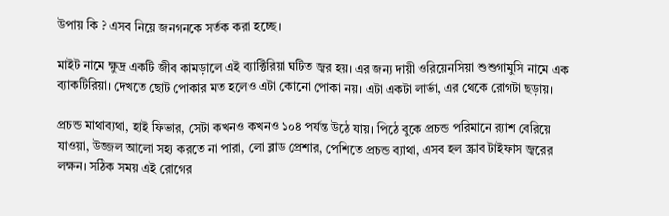উপায় কি ? এসব নিয়ে জনগনকে সর্তক করা হচ্ছে।

মাইট নামে ক্ষুদ্র একটি জীব কামড়ালে এই ব্যাক্টিরিয়া ঘটিত জ্বর হয়। এর জন্য দায়ী ওরিয়েনসিয়া শুশুগামুসি নামে এক ব্যাকটিরিয়া। দেখতে ছোট পোকার মত হলেও এটা কোনো পোকা নয়। এটা একটা লার্ভা, এর থেকে রোগটা ছড়ায়।

প্রচন্ড মাথাব্যথা, হাই ফিভার, সেটা কখনও কখনও ১০৪ পর্যন্ত উঠে যায়। পিঠে বুকে প্রচন্ড পরিমানে র‍্যাশ বেরিয়ে যাওয়া, উজ্জল আলো সহ্য করতে না পারা, লো ব্লাড প্রেশার, পেশিতে প্রচন্ড ব্যাথা, এসব হল স্ক্রাব টাইফাস জ্বরের লক্ষন। সঠিক সময় এই রোগের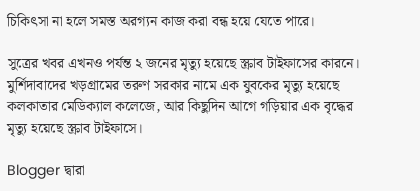চিকিৎসা না হলে সমস্ত অরগ্যন কাজ করা বন্ধ হয়ে যেতে পারে।

সুত্রের খবর এখনও পর্যন্ত ২ জনের মৃত্যু হয়েছে স্ক্রাব টাইফাসের কারনে। মুর্শিদাবাদের খড়গ্রামের তরুণ সরকার নামে এক যুবকের মৃত্যু হয়েছে কলকাতার মেডিক্যাল কলেজে, আর কিছুদিন আগে গড়িয়ার এক বৃদ্ধের মৃত্যু হয়েছে স্ক্রাব টাইফাসে।

Blogger দ্বারা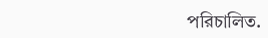পরিচালিত.